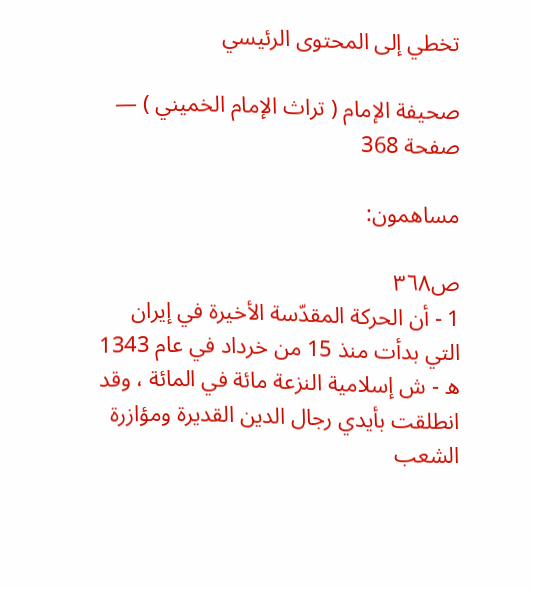تخطي إلى المحتوى الرئيسي

صحيفة الإمام ( تراث الإمام الخميني ) — صفحة 368

مساهمون:

ص٣٦٨
1 - أن الحركة المقدّسة الأخيرة في إيران التي بدأت منذ 15 من خرداد في عام 1343 ه - ش إسلامية النزعة مائة في المائة ، وقد انطلقت بأيدي رجال الدين القديرة ومؤازرة الشعب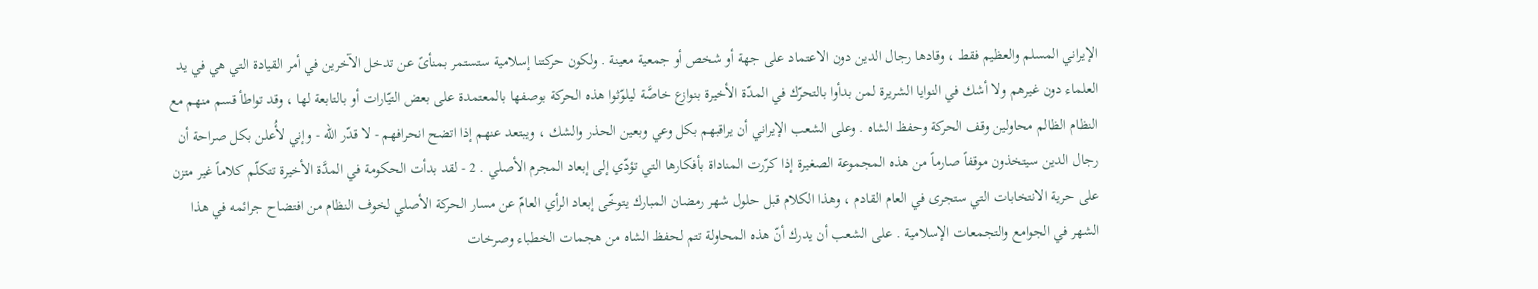الإيراني المسلم والعظيم فقط ، وقادها رجال الدين دون الاعتماد على جهة أو شخص أو جمعية معينة . ولكون حركتنا إسلامية ستستمر بمنأىً عن تدخل الآخرين في أمر القيادة التي هي في يد العلماء دون غيرهم ولا أشك في النوايا الشريرة لمن بدأوا بالتحرّك في المدّة الأخيرة بنوازع خاصَّة ليلوّثوا هذه الحركة بوصفها بالمعتمدة على بعض التيّارات أو بالتابعة لها ، وقد تواطأ قسم منهم مع النظام الظالم محاولين وقف الحركة وحفظ الشاه . وعلى الشعب الإيراني أن يراقبهم بكل وعي وبعين الحذر والشك ، ويبتعد عنهم إذا اتضح انحرافهم - لا قدّر الله - وإني لأُعلن بكل صراحة أن رجال الدين سيتخذون موقفاً صارماً من هذه المجموعة الصغيرة إذا كرّرت المناداة بأفكارها التي تؤدّي إلى إبعاد المجرم الأصلي . 2 - لقد بدأت الحكومة في المدَّة الأخيرة تتكلّم كلاماً غير متزن على حرية الانتخابات التي ستجرى في العام القادم ، وهذا الكلام قبل حلول شهر رمضان المبارك يتوخّى إبعاد الرأي العامّ عن مسار الحركة الأصلي لخوف النظام من افتضاح جرائمه في هذا الشهر في الجوامع والتجمعات الإسلامية . على الشعب أن يدرك أنّ هذه المحاولة تتم لحفظ الشاه من هجمات الخطباء وصرخات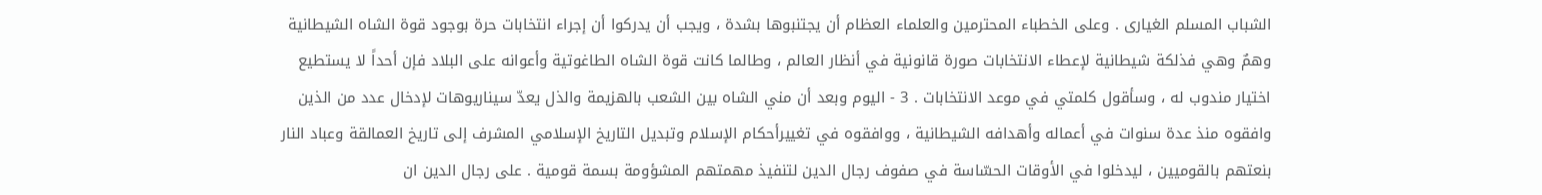الشباب المسلم الغيارى . وعلى الخطباء المحترمين والعلماء العظام أن يجتنبوها بشدة ، ويجب أن يدركوا أن إجراء انتخابات حرة بوجود قوة الشاه الشيطانية وهمٌ وهي فذلكة شيطانية لإعطاء الانتخابات صورة قانونية في أنظار العالم ، وطالما كانت قوة الشاه الطاغوتية وأعوانه على البلاد فإن أحداً لا يستطيع اختيار مندوب له ، وسأقول كلمتي في موعد الانتخابات . 3 - اليوم وبعد أن مني الشاه بين الشعب بالهزيمة والذل يعدّ سيناريوهات لإدخال عدد من الذين وافقوه منذ عدة سنوات في أعماله وأهدافه الشيطانية ، ووافقوه في تغييرأحكام الإسلام وتبديل التاريخ الإسلامي المشرف إلى تاريخ العمالقة وعباد النار بنعتهم بالقوميين ، ليدخلوا في الأوقات الحسّاسة في صفوف رجال الدين لتنفيذ مهمتهم المشؤومة بسمة قومية . على رجال الدين ان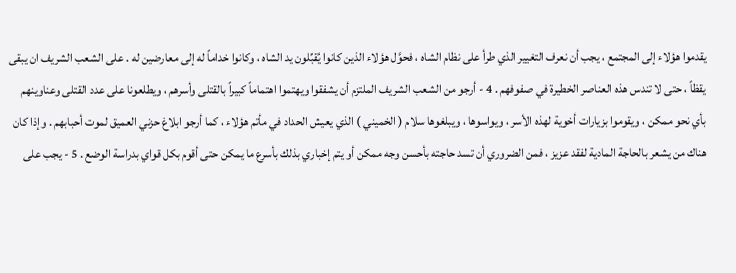يقدموا هؤلاء إلى المجتمع ، يجب أن نعرف التغيير الذي طرأ على نظام الشاه ، فحوَّل هؤلاء الذين كانوا يُقبِّلون يد الشاه ، وكانوا خداماً له إلى معارضين له . على الشعب الشريف ان يبقى يقظاً ، حتى لا تندس هذه العناصر الخطيرة في صفوفهم . 4 - أرجو من الشعب الشريف الملتزم أن يشفقوا ويهتموا اهتماماً كبيراً بالقتلى وأسرهم ، ويطلعونا على عدد القتلى وعناوينهم بأي نحو ممكن ، ويقوموا بزيارات أخوية لهذه الأسر ، ويواسوها ، ويبلغوها سلام ( الخميني ) الذي يعيش الحداد في مأتم هؤلاء ، كما أرجو ابلاغ حزني العميق لموت أحبابهم . وإذا كان هناك من يشعر بالحاجة المادية لفقد عزيز ، فمن الضروري أن تسد حاجته بأحسن وجه ممكن أو يتم إخباري بذلك بأسرع ما يمكن حتى أقوم بكل قواي بدراسة الوضع . 5 - يجب على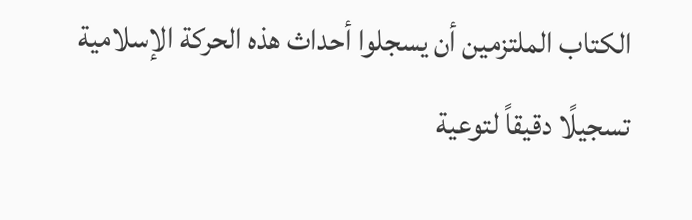الكتاب الملتزمين أن يسجلوا أحداث هذه الحركة الإسلامية تسجيلًا دقيقاً لتوعية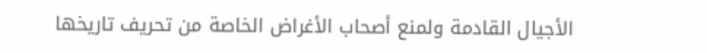الأجيال القادمة ولمنع أصحاب الأغراض الخاصة من تحريف تاريخها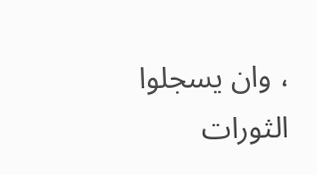، وان يسجلوا الثورات